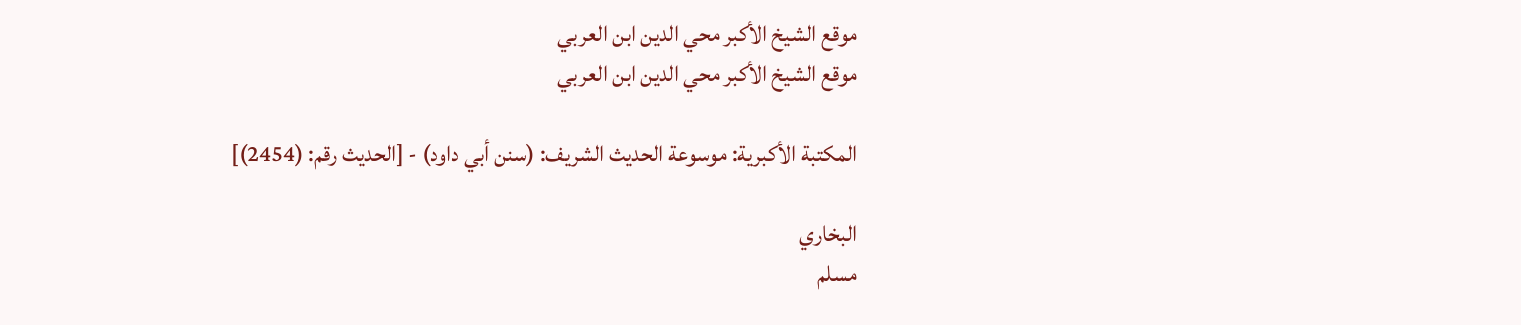موقع الشيخ الأكبر محي الدين ابن العربي
موقع الشيخ الأكبر محي الدين ابن العربي

المكتبة الأكبرية: موسوعة الحديث الشريف: (سنن أبي داود) - [الحديث رقم: (2454)]

البخاري
مسلم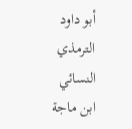أبو داود
الترمذي
النسائي
ابن ماجة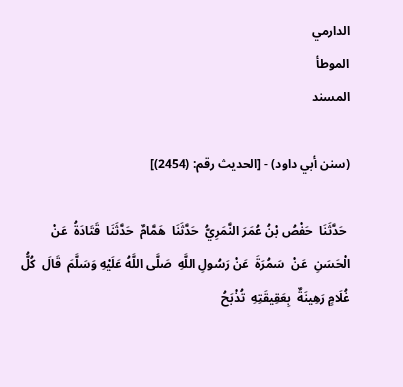الدارمي
الموطأ
المسند

(سنن أبي داود) - [الحديث رقم: (2454)]

 حَدَّثَنَا  حَفْصُ بْنُ عُمَرَ النَّمَرِيُّ  حَدَّثَنَا  هَمَّامٌ  حَدَّثَنَا  قَتَادَةُ  عَنْ  الْحَسَنِ  عَنْ  سَمُرَةَ  عَنْ رَسُولِ اللَّهِ  صَلَّى اللَّهُ عَلَيْهِ وَسَلَّمَ  قَالَ  كُلُّ غُلَامٍ رَهِينَةٌ  بِعَقِيقَتِهِ  تُذْبَحُ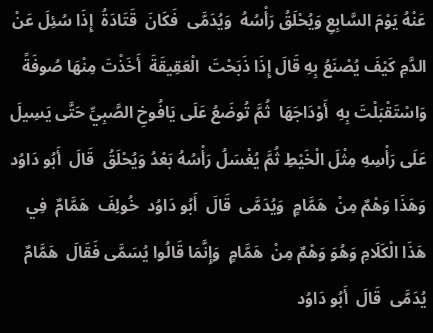عَنْهُ يَوْمَ السَّابِعِ وَيُحْلَقُ رَأْسُهُ  وَيُدَمَّى  فَكَانَ  قَتَادَةُ  إِذَا سُئِلَ عَنْ الدَّمِ كَيْفَ يُصْنَعُ بِهِ قَالَ إِذَا ذَبَحْتَ  الْعَقِيقَةَ  أَخَذْتَ مِنْهَا صُوفَةً وَاسْتَقْبَلْتَ بِهِ  أَوْدَاجَهَا  ثُمَّ تُوضَعُ عَلَى يَافُوخِ الصَّبِيِّ حَتَّى يَسِيلَ عَلَى رَأْسِهِ مِثْلَ الْخَيْطِ ثُمَّ يُغْسَلُ رَأْسُهُ بَعْدُ وَيُحْلَقُ  قَالَ  أَبُو دَاوُد  وَهَذَا وَهْمٌ مِنْ  هَمَّامٍ  وَيُدَمَّى  قَالَ  أَبُو دَاوُد  خُولِفَ  هَمَّامٌ  فِي هَذَا الْكَلَامِ وَهُوَ وَهْمٌ مِنْ  هَمَّامٍ  وَإِنَّمَا قَالُوا يُسَمَّى فَقَالَ  هَمَّامٌ  يُدَمَّى  قَالَ  أَبُو دَاوُد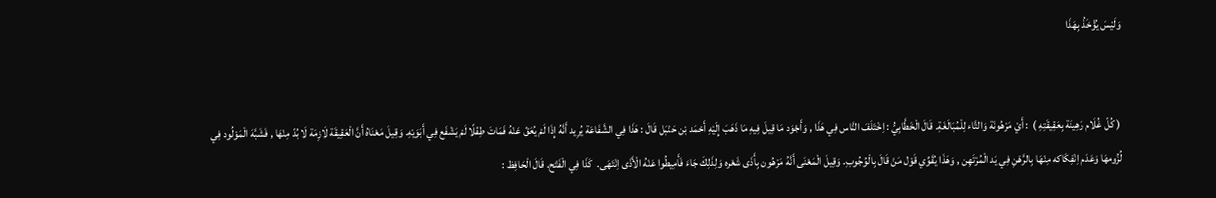وَلَيْسَ يُؤْخَذُ بِهَذَا


 ( كُلّ غُلَام رَهِينَة بِعَقِيقَتِهِ )  : أَيْ مَرْهُونَة وَالتَّاء لِلْمُبَالَغَةِ. قَالَ الْخَطَّابِيُّ : اِخْتَلَفَ النَّاس فِي هَذَا , وَأَجْوَد مَا قِيلَ فِيهِ مَا ذَهَبَ إِلَيْهِ أَحْمَد بْن حَنْبَل قَالَ : هَذَا فِي الشَّفَاعَة يُرِيد أَنَّهُ إِذَا لَمْ يُعَقّ عَنْهُ فَمَاتَ طِفْلًا لَمْ يَشْفَع فِي أَبَوَيْهِ. وَقِيلَ مَعْنَاهُ أَنَّ الْعَقِيقَة لَازِمَة لَا بُدّ مِنْهَا , فَشَبَّهَ الْمَوْلُود فِي لُزُومهَا وَعَدَم اِنْفِكَاكه مِنْهَا بِالرَّهْنِ فِي يَد الْمُرْتَهِن , وَهَذَا يُقَوِّي قَوْل مَنْ قَالَ بِالْوُجُوبِ. وَقِيلَ الْمَعْنَى أَنَّهُ مَرْهُون بِأَذَى شَعْره وَلِذَلِكَ جَاءَ فَأَمِيطُوا عَنْهُ الْأَذَى اِنْتَهَى.  كَذَا فِي الْفَتْح. قَالَ الْحَافِظ :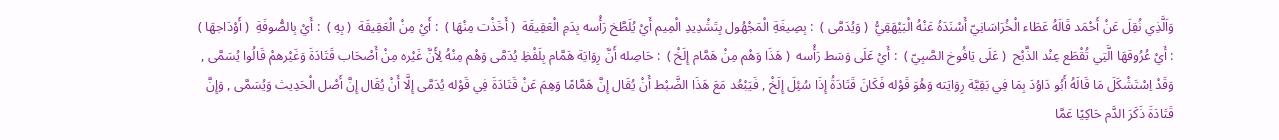وَاَلَّذِي نُقِلَ عَنْ أَحْمَد قَالَهُ عَطَاء الْخُرَاسَانِيّ أَسْنَدَهُ عَنْهُ الْبَيْهَقِيُّ  ( وَيُدَمَّى )  : بِصِيغَةِ الْمَجْهُول بِتَشْدِيدِ الْمِيم أَيْ يُلَطَّخ رَأْسه بِدَمِ الْعَقِيقَة  ( أَخَذْت مِنْهَا )  : أَيْ مِنْ الْعَقِيقَة  ( بِهِ )  : أَيْ بِالصُّوفَةِ  ( أَوْدَاجهَا )  : أَيْ عُرُوقهَا الَّتِي تُقْطَع عِنْد الذَّبْح  ( عَلَى يَافُوخ الصَّبِيّ )  : أَيْ عَلَى وَسَط رَأْسه  ( هَذَا وَهْم مِنْ هَمَّام إِلَخْ )  : حَاصِله أَنَّ رِوَايَة هَمَّام بِلَفْظِ يُدَمَّى وَهْم مِنْهُ لِأَنَّ غَيْره مِنْ أَصْحَاب قَتَادَةَ وَغَيْرهمْ قَالُوا يُسَمَّى , وَقَدْ اِسْتَشْكَلَ مَا قَالَهُ أَبُو دَاوُدَ بِمَا فِي بَقِيَّة رِوَايَته وَهُوَ قَوْله فَكَانَ قَتَادَةُ إِذَا سُئِلَ إِلَخْ , فَيَبْعُد مَعَ هَذَا الضَّبْط أَنْ يُقَال إِنَّ هَمَّامًا وَهِمَ عَنْ قَتَادَةَ فِي قَوْله يُدَمَّى إِلَّا أَنْ يُقَال إِنَّ أَصْل الْحَدِيث وَيُسَمَّى , وَإِنَّ قَتَادَةَ ذَكَرَ الدَّم حَاكِيًا عَمَّا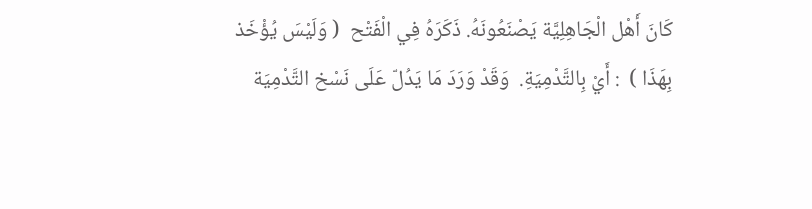كَانَ أَهْل الْجَاهِلِيَّة يَصْنَعُونَهُ. ذَكَرَهُ فِي الْفَتْح  ( وَلَيْسَ يُؤْخَذ بِهَذَا )  : أَيْ بِالتَّدْمِيَةِ.  وَقَدْ وَرَدَ مَا يَدُلّ عَلَى نَسْخ التَّدْمِيَة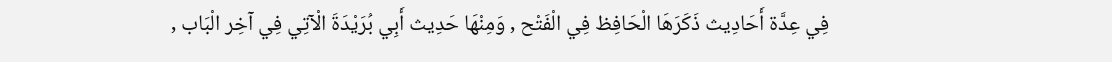فِي عِدَّة أَحَادِيث ذَكَرَهَا الْحَافِظ فِي الْفَتْح , وَمِنْهَا حَدِيث أَبِي بُرَيْدَةَ الْآتِي فِي آخِر الْبَاب ,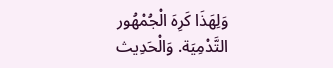وَلِهَذَا كَرِهَ الْجُمْهُور التَّدْمِيَة. وَالْحَدِيث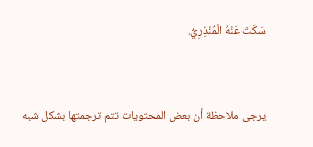سَكَتَ عَنْهُ الْمُنْذِرِيُّ.



يرجى ملاحظة أن بعض المحتويات تتم ترجمتها بشكل شبه